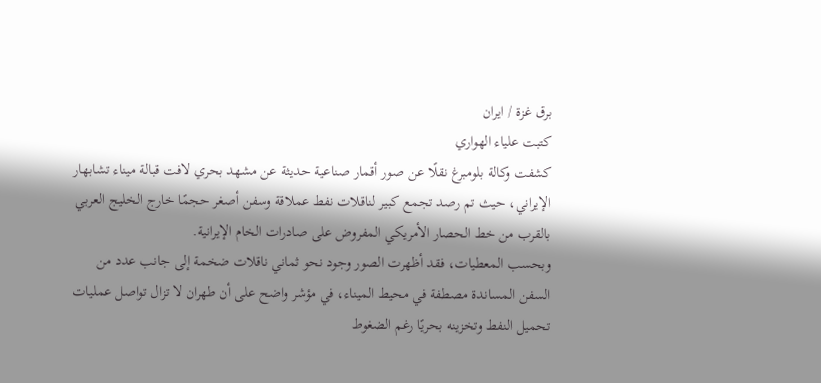برق غزة / ايران
كتبت علياء الهواري
كشفت وكالة بلومبرغ نقلًا عن صور أقمار صناعية حديثة عن مشهد بحري لافت قبالة ميناء تشابهار الإيراني، حيث تم رصد تجمع كبير لناقلات نفط عملاقة وسفن أصغر حجمًا خارج الخليج العربي بالقرب من خط الحصار الأمريكي المفروض على صادرات الخام الإيرانية.
وبحسب المعطيات، فقد أظهرت الصور وجود نحو ثماني ناقلات ضخمة إلى جانب عدد من السفن المساندة مصطفة في محيط الميناء، في مؤشر واضح على أن طهران لا تزال تواصل عمليات تحميل النفط وتخزينه بحريًا رغم الضغوط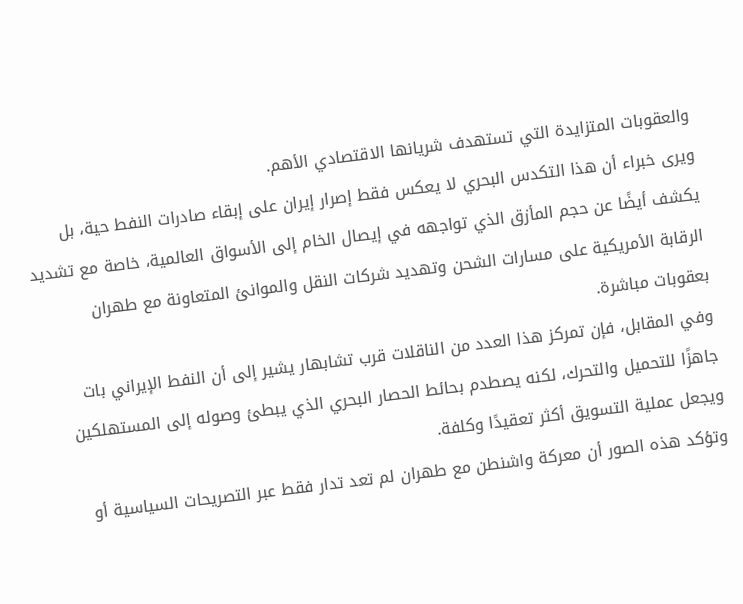والعقوبات المتزايدة التي تستهدف شريانها الاقتصادي الأهم.
ويرى خبراء أن هذا التكدس البحري لا يعكس فقط إصرار إيران على إبقاء صادرات النفط حية، بل يكشف أيضًا عن حجم المأزق الذي تواجهه في إيصال الخام إلى الأسواق العالمية، خاصة مع تشديد الرقابة الأمريكية على مسارات الشحن وتهديد شركات النقل والموانئ المتعاونة مع طهران بعقوبات مباشرة.
وفي المقابل، فإن تمركز هذا العدد من الناقلات قرب تشابهار يشير إلى أن النفط الإيراني بات جاهزًا للتحميل والتحرك، لكنه يصطدم بحائط الحصار البحري الذي يبطئ وصوله إلى المستهلكين ويجعل عملية التسويق أكثر تعقيدًا وكلفة.
وتؤكد هذه الصور أن معركة واشنطن مع طهران لم تعد تدار فقط عبر التصريحات السياسية أو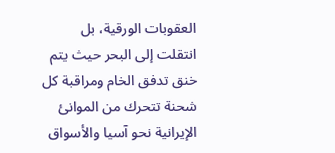العقوبات الورقية، بل انتقلت إلى البحر حيث يتم خنق تدفق الخام ومراقبة كل شحنة تتحرك من الموانئ الإيرانية نحو آسيا والأسواق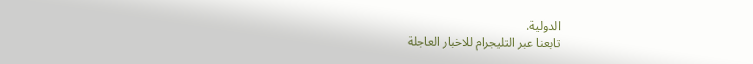الدولية.
تابعنا عبر التليجرام للاخبار العاجلة